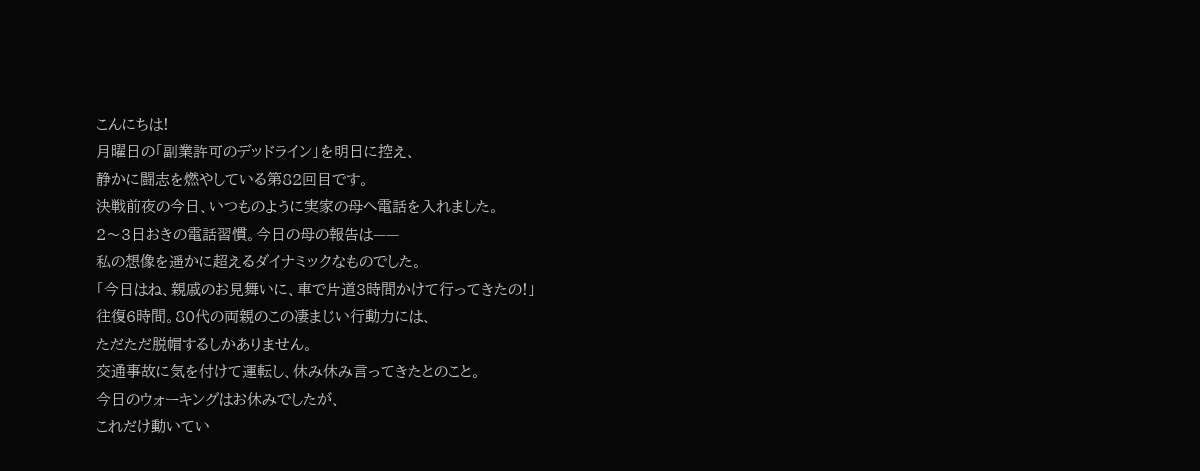こんにちは!
月曜日の「副業許可のデッドライン」を明日に控え、
静かに闘志を燃やしている第82回目です。
決戦前夜の今日、いつものように実家の母へ電話を入れました。
2〜3日おきの電話習慣。今日の母の報告は——
私の想像を遥かに超えるダイナミックなものでした。
「今日はね、親戚のお見舞いに、車で片道3時間かけて行ってきたの!」
往復6時間。80代の両親のこの凄まじい行動力には、
ただただ脱帽するしかありません。
交通事故に気を付けて運転し、休み休み言ってきたとのこと。
今日のウォーキングはお休みでしたが、
これだけ動いてい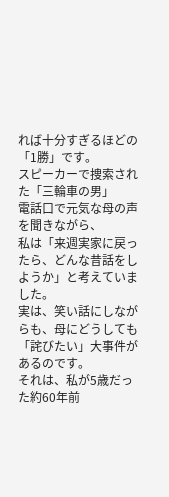れば十分すぎるほどの「1勝」です。
スピーカーで捜索された「三輪車の男」
電話口で元気な母の声を聞きながら、
私は「来週実家に戻ったら、どんな昔話をしようか」と考えていました。
実は、笑い話にしながらも、母にどうしても「詫びたい」大事件があるのです。
それは、私が5歳だった約60年前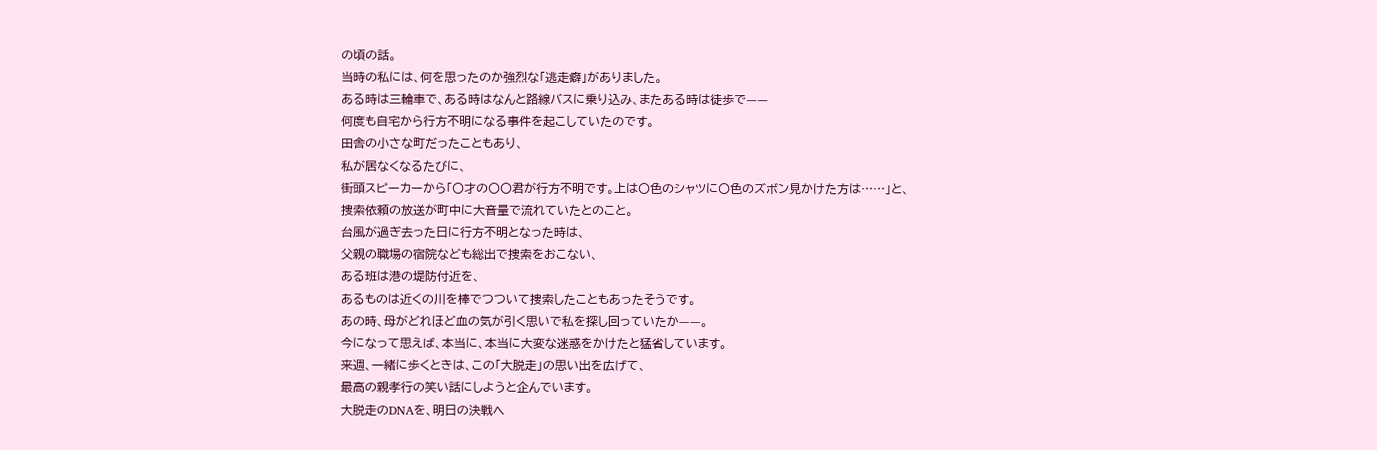の頃の話。
当時の私には、何を思ったのか強烈な「逃走癖」がありました。
ある時は三輪車で、ある時はなんと路線バスに乗り込み、またある時は徒歩で——
何度も自宅から行方不明になる事件を起こしていたのです。
田舎の小さな町だったこともあり、
私が居なくなるたびに、
街頭スピーカーから「〇才の〇〇君が行方不明です。上は〇色のシャツに〇色のズボン見かけた方は……」と、
捜索依頼の放送が町中に大音量で流れていたとのこと。
台風が過ぎ去った日に行方不明となった時は、
父親の職場の宿院なども総出で捜索をおこない、
ある班は港の堤防付近を、
あるものは近くの川を棒でつついて捜索したこともあったそうです。
あの時、母がどれほど血の気が引く思いで私を探し回っていたか——。
今になって思えば、本当に、本当に大変な迷惑をかけたと猛省しています。
来週、一緒に歩くときは、この「大脱走」の思い出を広げて、
最高の親孝行の笑い話にしようと企んでいます。
大脱走のDNAを、明日の決戦へ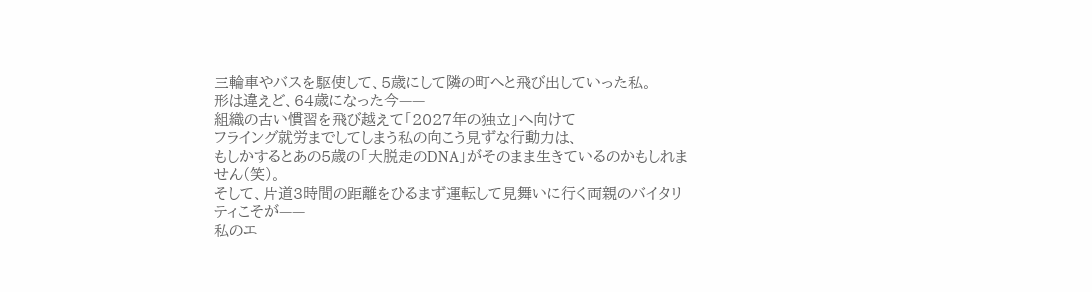三輪車やバスを駆使して、5歳にして隣の町へと飛び出していった私。
形は違えど、64歳になった今——
組織の古い慣習を飛び越えて「2027年の独立」へ向けて
フライング就労までしてしまう私の向こう見ずな行動力は、
もしかするとあの5歳の「大脱走のDNA」がそのまま生きているのかもしれません(笑)。
そして、片道3時間の距離をひるまず運転して見舞いに行く両親のバイタリティこそが——
私のエ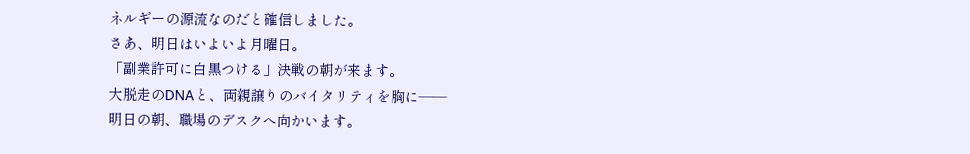ネルギーの源流なのだと確信しました。
さあ、明日はいよいよ月曜日。
「副業許可に白黒つける」決戦の朝が来ます。
大脱走のDNAと、両親譲りのバイタリティを胸に——
明日の朝、職場のデスクへ向かいます。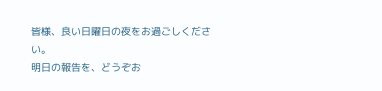皆様、良い日曜日の夜をお過ごしください。
明日の報告を、どうぞお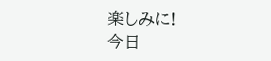楽しみに!
今日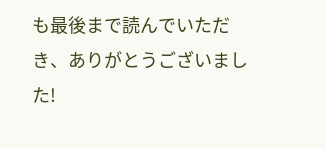も最後まで読んでいただき、ありがとうございました!